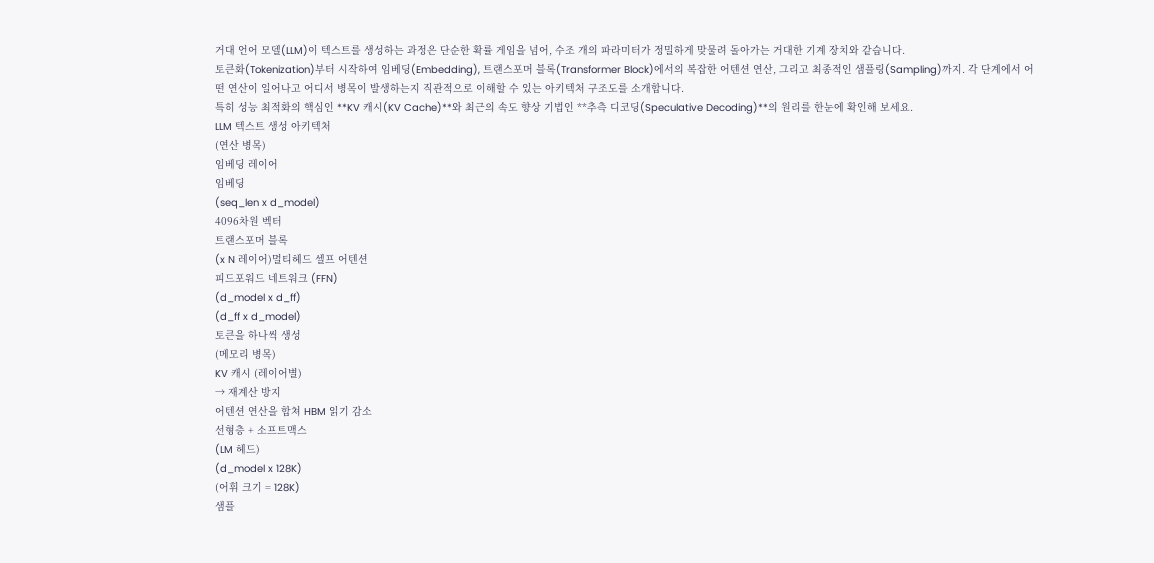거대 언어 모델(LLM)이 텍스트를 생성하는 과정은 단순한 확률 게임을 넘어, 수조 개의 파라미터가 정밀하게 맞물려 돌아가는 거대한 기계 장치와 같습니다.
토큰화(Tokenization)부터 시작하여 임베딩(Embedding), 트랜스포머 블록(Transformer Block)에서의 복잡한 어텐션 연산, 그리고 최종적인 샘플링(Sampling)까지. 각 단계에서 어떤 연산이 일어나고 어디서 병목이 발생하는지 직관적으로 이해할 수 있는 아키텍처 구조도를 소개합니다.
특히 성능 최적화의 핵심인 **KV 캐시(KV Cache)**와 최근의 속도 향상 기법인 **추측 디코딩(Speculative Decoding)**의 원리를 한눈에 확인해 보세요.
LLM 텍스트 생성 아키텍처
(연산 병목)
임베딩 레이어
임베딩
(seq_len x d_model)
4096차원 벡터
트랜스포머 블록
(x N 레이어)멀티헤드 셀프 어텐션
피드포워드 네트워크 (FFN)
(d_model x d_ff)
(d_ff x d_model)
토큰을 하나씩 생성
(메모리 병목)
KV 캐시 (레이어별)
→ 재계산 방지
어텐션 연산을 합쳐 HBM 읽기 감소
선형층 + 소프트맥스
(LM 헤드)
(d_model x 128K)
(어휘 크기 = 128K)
샘플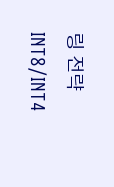링 전략
INT8/INT4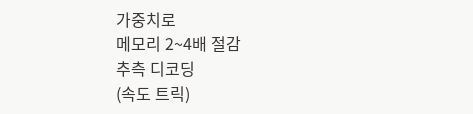가중치로
메모리 2~4배 절감
추측 디코딩
(속도 트릭)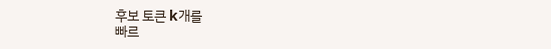후보 토큰 k개를
빠르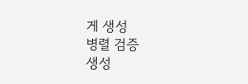게 생성
병렬 검증
생성